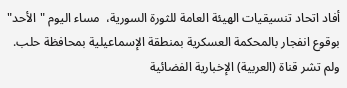أفاد اتحاد تنسيقيات الهيئة العامة للثورة السورية،  مساء اليوم "الأحد" بوقوع انفجار بالمحكمة العسكرية بمنطقة الإسماعيلية بمحافظة حلب. ولم تشر قناة (العربية) الإخبارية الفضائية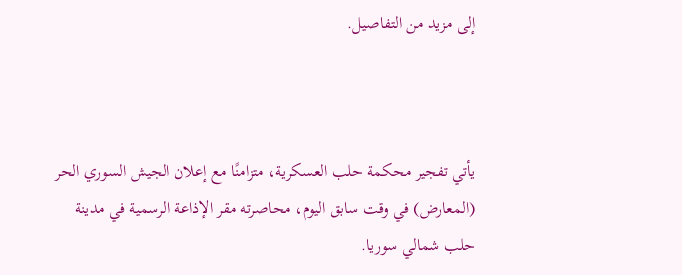إلى مزيد من التفاصيل.



يأتي تفجير محكمة حلب العسكرية، متزامنًا مع إعلان الجيش السوري الحر (المعارض) في وقت سابق اليوم، محاصرته مقر الإذاعة الرسمية في مدينة حلب شمالي سوريا.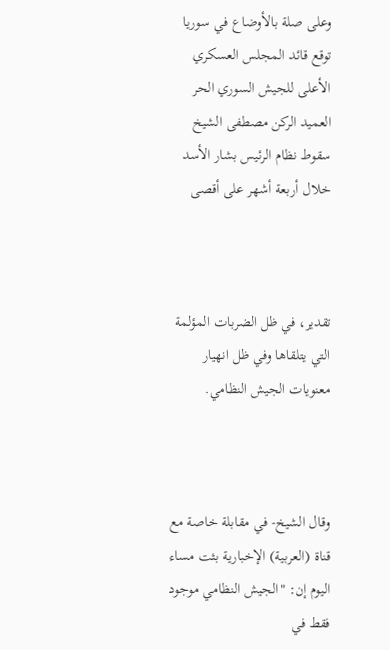وعلى صلة بالأوضاع في سوريا توقع قائد المجلس العسكري الأعلى للجيش السوري الحر العميد الركن مصطفى الشيخ سقوط نظام الرئيس بشار الأسد خلال أربعة أشهر على أقصى



تقدير، في ظل الضربات المؤلمة التي يتلقاها وفي ظل انهيار معنويات الجيش النظامي.



وقال الشيخ- في مقابلة خاصة مع قناة (العربية) الإخبارية بثت مساء اليوم إن: "الجيش النظامي موجود فقط في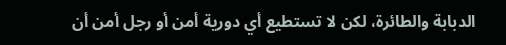الدبابة والطائرة، لكن لا تستطيع أي دورية أمن أو رجل أمن أن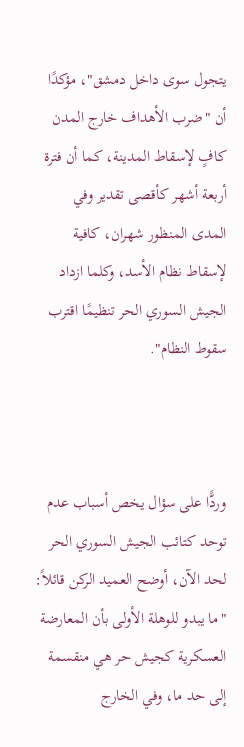يتجول سوى داخل دمشق"، مؤكدًا أن "ضرب الأهداف خارج المدن كافٍ لإسقاط المدينة، كما أن فترة أربعة أشهر كأقصى تقدير وفي المدى المنظور شهران، كافية لإسقاط نظام الأسد، وكلما ازداد الجيش السوري الحر تنظيمًا اقترب سقوط النظام".



وردًّا على سؤال يخص أسباب عدم توحد كتائب الجيش السوري الحر لحد الآن، أوضح العميد الركن قائلاً: "ما يبدو للوهلة الأولى بأن المعارضة العسكرية كجيش حر هي منقسمة إلى حد ما، وفي الخارج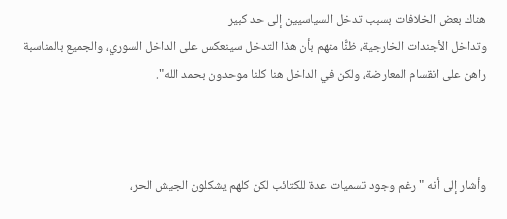هناك بعض الخلافات بسبب تدخل السياسيين إلى حد كبير
وتداخل الأجندات الخارجية، ظنًّا منهم بأن هذا التدخل سينعكس على الداخل السوري، والجميع بالمناسبة راهن على انقسام المعارضة، ولكن في الداخل هنا كلنا موحدون بحمد الله".



وأشار إلى أنه "رغم وجود تسميات عدة للكتائب لكن كلهم يشكلون الجيش الحر،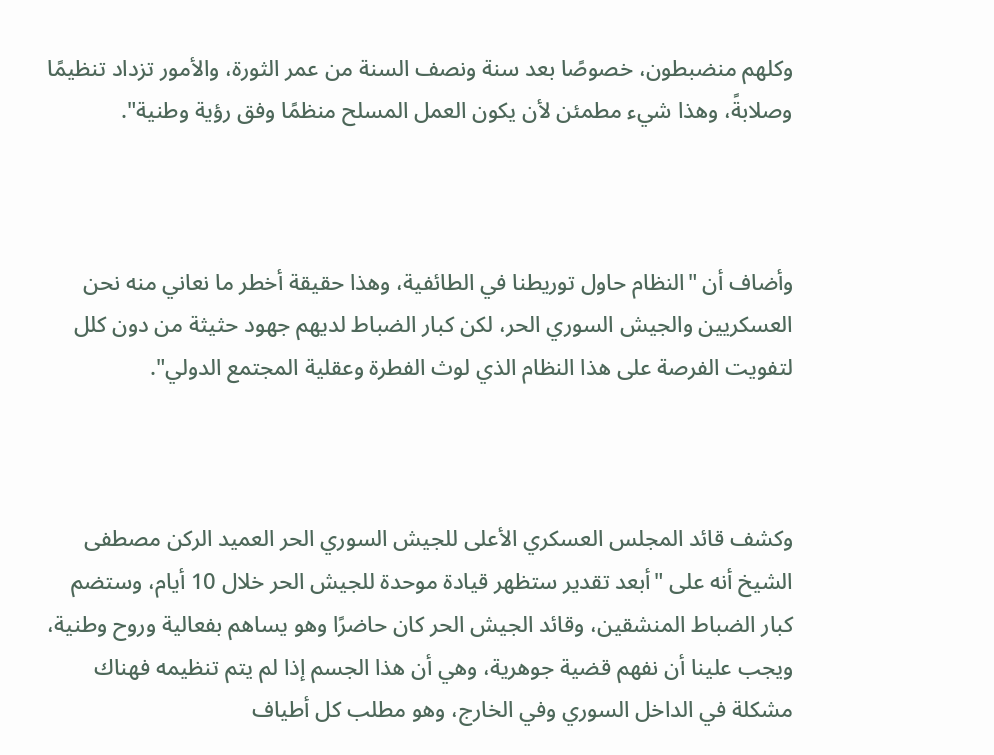وكلهم منضبطون، خصوصًا بعد سنة ونصف السنة من عمر الثورة، والأمور تزداد تنظيمًا وصلابةً، وهذا شيء مطمئن لأن يكون العمل المسلح منظمًا وفق رؤية وطنية".



وأضاف أن "النظام حاول توريطنا في الطائفية، وهذا حقيقة أخطر ما نعاني منه نحن العسكريين والجيش السوري الحر، لكن كبار الضباط لديهم جهود حثيثة من دون كلل لتفويت الفرصة على هذا النظام الذي لوث الفطرة وعقلية المجتمع الدولي".



وكشف قائد المجلس العسكري الأعلى للجيش السوري الحر العميد الركن مصطفى الشيخ أنه على "أبعد تقدير ستظهر قيادة موحدة للجيش الحر خلال 10 أيام، وستضم كبار الضباط المنشقين، وقائد الجيش الحر كان حاضرًا وهو يساهم بفعالية وروح وطنية، ويجب علينا أن نفهم قضية جوهرية، وهي أن هذا الجسم إذا لم يتم تنظيمه فهناك مشكلة في الداخل السوري وفي الخارج، وهو مطلب كل أطياف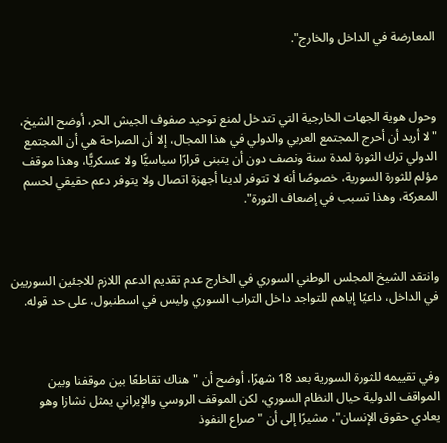المعارضة في الداخل والخارج".



وحول هوية الجهات الخارجية التي تتدخل لمنع توحيد صفوف الجيش الحر، أوضح الشيخ، "لا أريد أن أحرج المجتمع العربي والدولي في هذا المجال، إلا أن الصراحة هي أن المجتمع الدولي ترك الثورة لمدة سنة ونصف دون أن يتبنى قرارًا سياسيًّا ولا عسكريًّا، وهذا موقف مؤلم للثورة السورية، خصوصًا أنه لا تتوفر لدينا أجهزة اتصال ولا يتوفر دعم حقيقي لحسم المعركة، وهذا تسبب في إضعاف الثورة".



وانتقد الشيخ المجلس الوطني السوري في الخارج عدم تقديم الدعم اللازم للاجئين السوريين في الداخل، داعيًا إياهم للتواجد داخل التراب السوري وليس في اسطنبول، على حد قوله.



وفي تقييمه للثورة السورية بعد 18 شهرًا، أوضح أن "هناك تقاطعًا بين موقفنا وبين المواقف الدولية حيال النظام السوري، لكن الموقف الروسي والإيراني يمثل نشازا وهو يعادي حقوق الإنسان"، مشيرًا إلى أن "صراع النفوذ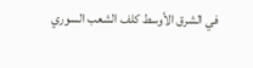في الشرق الأوسط كلف الشعب السوري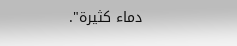دماء كثيرة".